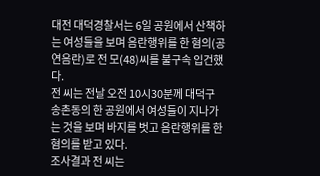대전 대덕경찰서는 6일 공원에서 산책하는 여성들을 보며 음란행위를 한 혐의(공연음란)로 전 모(48)씨를 불구속 입건했다.
전 씨는 전날 오전 10시30분께 대덕구 송촌동의 한 공원에서 여성들이 지나가는 것을 보며 바지를 벗고 음란행위를 한 혐의를 받고 있다.
조사결과 전 씨는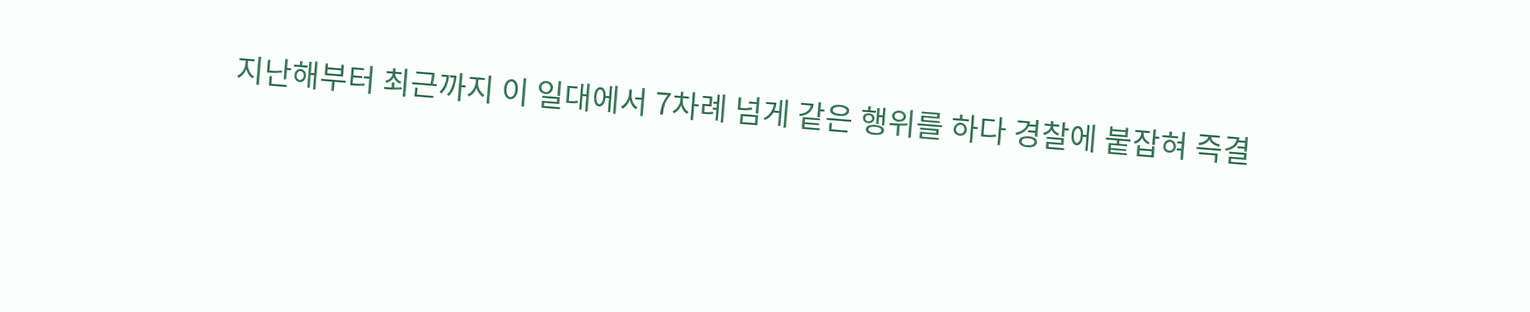지난해부터 최근까지 이 일대에서 7차례 넘게 같은 행위를 하다 경찰에 붙잡혀 즉결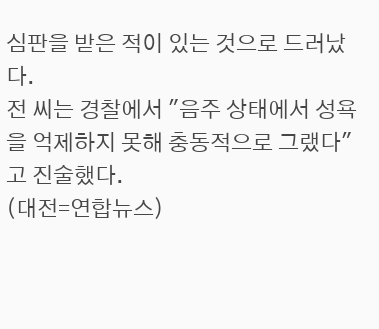심판을 받은 적이 있는 것으로 드러났다.
전 씨는 경찰에서 "음주 상태에서 성욕을 억제하지 못해 충동적으로 그랬다"고 진술했다.
(대전=연합뉴스)